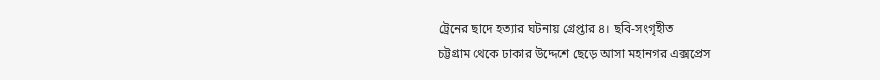ট্রেনের ছাদে হত্যার ঘটনায় গ্রেপ্তার ৪। ছবি-সংগৃহীত
চট্টগ্রাম থেকে ঢাকার উদ্দেশে ছেড়ে আসা মহানগর এক্সপ্রেস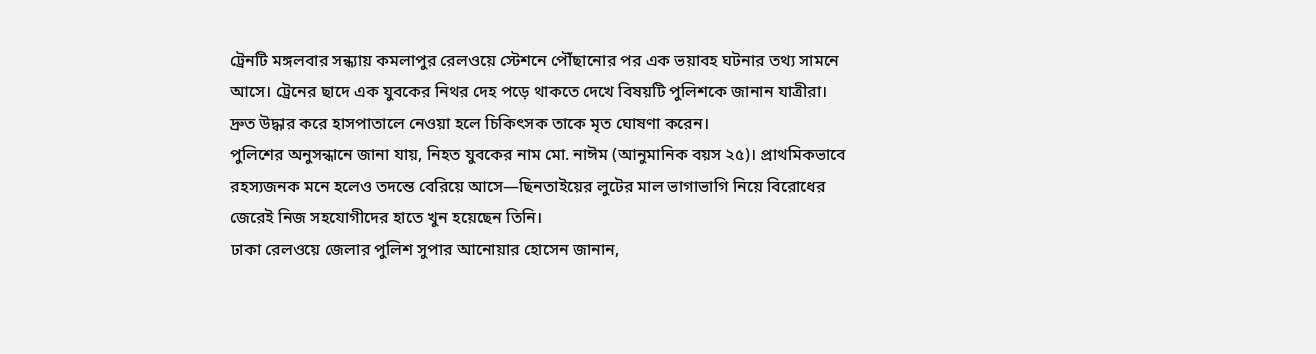ট্রেনটি মঙ্গলবার সন্ধ্যায় কমলাপুর রেলওয়ে স্টেশনে পৌঁছানোর পর এক ভয়াবহ ঘটনার তথ্য সামনে আসে। ট্রেনের ছাদে এক যুবকের নিথর দেহ পড়ে থাকতে দেখে বিষয়টি পুলিশকে জানান যাত্রীরা। দ্রুত উদ্ধার করে হাসপাতালে নেওয়া হলে চিকিৎসক তাকে মৃত ঘোষণা করেন।
পুলিশের অনুসন্ধানে জানা যায়, নিহত যুবকের নাম মো. নাঈম (আনুমানিক বয়স ২৫)। প্রাথমিকভাবে রহস্যজনক মনে হলেও তদন্তে বেরিয়ে আসে—ছিনতাইয়ের লুটের মাল ভাগাভাগি নিয়ে বিরোধের জেরেই নিজ সহযোগীদের হাতে খুন হয়েছেন তিনি।
ঢাকা রেলওয়ে জেলার পুলিশ সুপার আনোয়ার হোসেন জানান,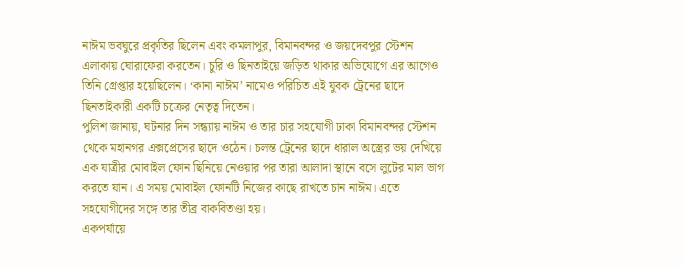নাঈম ভবঘুরে প্রকৃতির ছিলেন এবং কমলাপুর, বিমানবন্দর ও জয়দেবপুর স্টেশন এলাকায় ঘোরাফেরা করতেন। চুরি ও ছিনতাইয়ে জড়িত থাকার অভিযোগে এর আগেও তিনি গ্রেপ্তার হয়েছিলেন। ‘কানা নাঈম’ নামেও পরিচিত এই যুবক ট্রেনের ছাদে ছিনতাইকারী একটি চক্রের নেতৃত্ব দিতেন।
পুলিশ জানায়, ঘটনার দিন সন্ধ্যায় নাঈম ও তার চার সহযোগী ঢাকা বিমানবন্দর স্টেশন থেকে মহানগর এক্সপ্রেসের ছাদে ওঠেন। চলন্ত ট্রেনের ছাদে ধারাল অস্ত্রের ভয় দেখিয়ে এক যাত্রীর মোবাইল ফোন ছিনিয়ে নেওয়ার পর তারা আলাদা স্থানে বসে লুটের মাল ভাগ করতে যান। এ সময় মোবাইল ফোনটি নিজের কাছে রাখতে চান নাঈম। এতে সহযোগীদের সঙ্গে তার তীব্র বাকবিতণ্ডা হয়।
একপর্যায়ে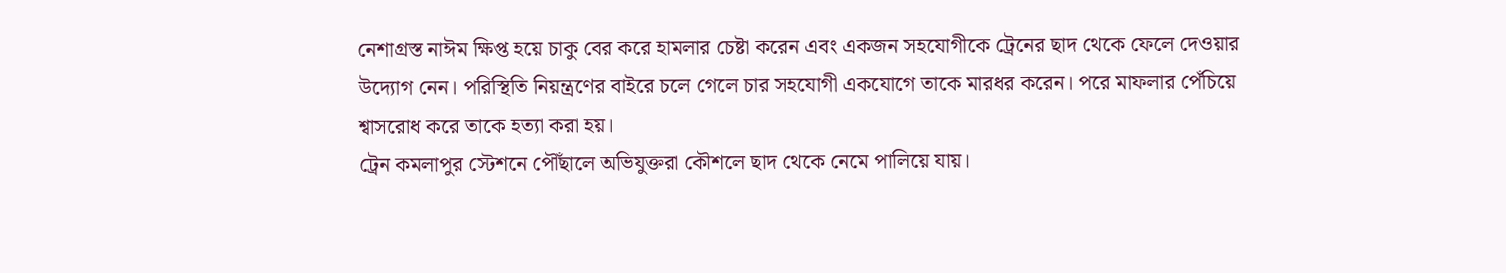নেশাগ্রস্ত নাঈম ক্ষিপ্ত হয়ে চাকু বের করে হামলার চেষ্টা করেন এবং একজন সহযোগীকে ট্রেনের ছাদ থেকে ফেলে দেওয়ার উদ্যোগ নেন। পরিস্থিতি নিয়ন্ত্রণের বাইরে চলে গেলে চার সহযোগী একযোগে তাকে মারধর করেন। পরে মাফলার পেঁচিয়ে শ্বাসরোধ করে তাকে হত্যা করা হয়।
ট্রেন কমলাপুর স্টেশনে পৌঁছালে অভিযুক্তরা কৌশলে ছাদ থেকে নেমে পালিয়ে যায়।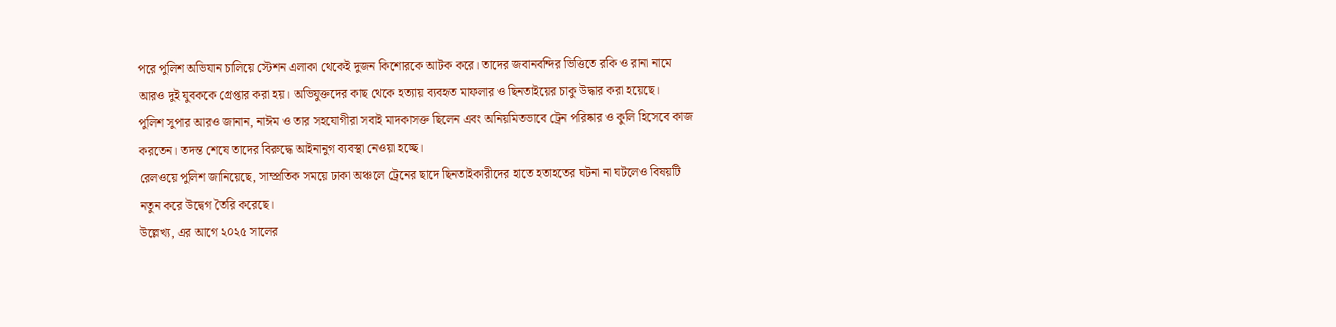পরে পুলিশ অভিযান চালিয়ে স্টেশন এলাকা থেকেই দুজন কিশোরকে আটক করে। তাদের জবানবন্দির ভিত্তিতে রকি ও রানা নামে আরও দুই যুবককে গ্রেপ্তার করা হয়। অভিযুক্তদের কাছ থেকে হত্যায় ব্যবহৃত মাফলার ও ছিনতাইয়ের চাকু উদ্ধার করা হয়েছে।
পুলিশ সুপার আরও জানান, নাঈম ও তার সহযোগীরা সবাই মাদকাসক্ত ছিলেন এবং অনিয়মিতভাবে ট্রেন পরিষ্কার ও কুলি হিসেবে কাজ করতেন। তদন্ত শেষে তাদের বিরুদ্ধে আইনানুগ ব্যবস্থা নেওয়া হচ্ছে।
রেলওয়ে পুলিশ জানিয়েছে, সাম্প্রতিক সময়ে ঢাকা অঞ্চলে ট্রেনের ছাদে ছিনতাইকারীদের হাতে হতাহতের ঘটনা না ঘটলেও বিষয়টি নতুন করে উদ্বেগ তৈরি করেছে।
উল্লেখ্য, এর আগে ২০২৫ সালের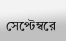সেপ্টেম্বরে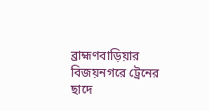ব্রাহ্মণবাড়িয়ার বিজয়নগরে ট্রেনের ছাদে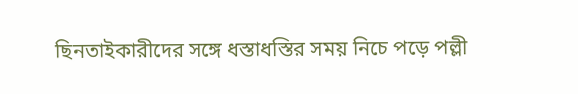ছিনতাইকারীদের সঙ্গে ধস্তাধস্তির সময় নিচে পড়ে পল্লী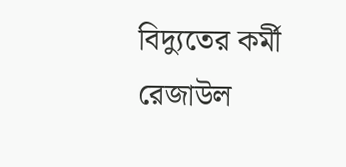বিদ্যুতের কর্মী রেজাউল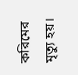করিমের মৃত্যু হয়।